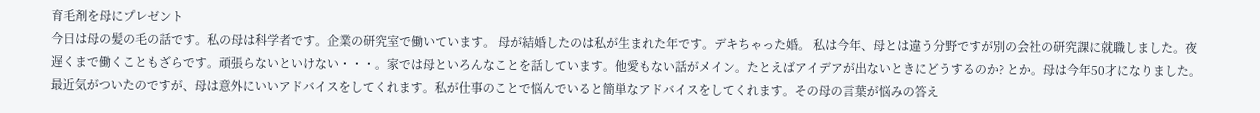育毛剤を母にプレゼント
今日は母の髪の毛の話です。私の母は科学者です。企業の研究室で働いています。 母が結婚したのは私が生まれた年です。デキちゃった婚。 私は今年、母とは違う分野ですが別の会社の研究課に就職しました。夜遅くまで働くこともざらです。頑張らないといけない・・・。家では母といろんなことを話しています。他愛もない話がメイン。たとえばアイデアが出ないときにどうするのか? とか。母は今年50才になりました。
最近気がついたのですが、母は意外にいいアドバイスをしてくれます。私が仕事のことで悩んでいると簡単なアドバイスをしてくれます。その母の言葉が悩みの答え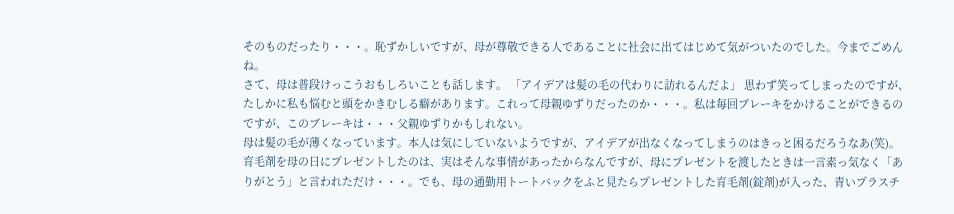そのものだったり・・・。恥ずかしいですが、母が尊敬できる人であることに社会に出てはじめて気がついたのでした。今までごめんね。
さて、母は普段けっこうおもしろいことも話します。 「アイデアは髪の毛の代わりに訪れるんだよ」 思わず笑ってしまったのですが、たしかに私も悩むと頭をかきむしる癖があります。これって母親ゆずりだったのか・・・。私は毎回ブレーキをかけることができるのですが、このブレーキは・・・父親ゆずりかもしれない。
母は髪の毛が薄くなっています。本人は気にしていないようですが、アイデアが出なくなってしまうのはきっと困るだろうなあ(笑)。 育毛剤を母の日にプレゼントしたのは、実はそんな事情があったからなんですが、母にプレゼントを渡したときは一言素っ気なく「ありがとう」と言われただけ・・・。でも、母の通勤用トートバックをふと見たらプレゼントした育毛剤(錠剤)が入った、青いプラスチ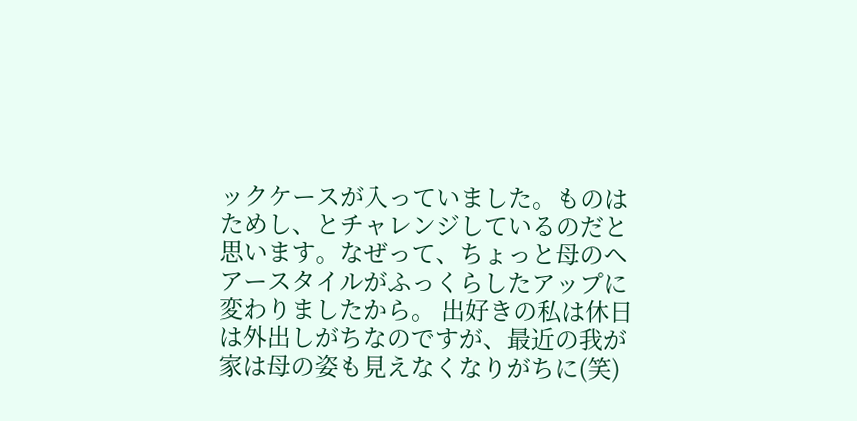ックケースが入っていました。ものはためし、とチャレンジしているのだと思います。なぜって、ちょっと母のヘアースタイルがふっくらしたアップに変わりましたから。 出好きの私は休日は外出しがちなのですが、最近の我が家は母の姿も見えなくなりがちに(笑)